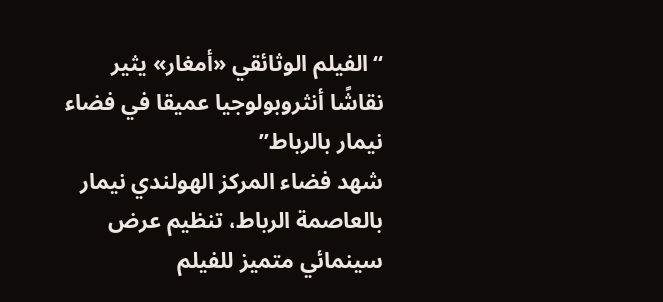“الفيلم الوثائقي «أمغار» يثير نقاشًا أنثروبولوجيا عميقا في فضاء نيمار بالرباط”
شهد فضاء المركز الهولندي نيمار بالعاصمة الرباط، تنظيم عرض سينمائي متميز للفيلم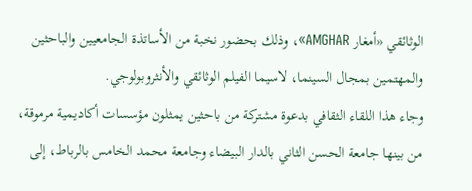الوثائقي «أمغار AMGHAR»، وذلك بحضور نخبة من الأساتذة الجامعيين والباحثين والمهتمين بمجال السينما، لاسيما الفيلم الوثائقي والأنثروبولوجي.
وجاء هذا اللقاء الثقافي بدعوة مشتركة من باحثين يمثلون مؤسسات أكاديمية مرموقة، من بينها جامعة الحسن الثاني بالدار البيضاء وجامعة محمد الخامس بالرباط، إلى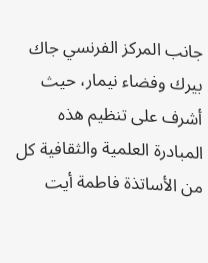جانب المركز الفرنسي جاك بيرك وفضاء نيمار، حيث أشرف على تنظيم هذه المبادرة العلمية والثقافية كل من الأساتذة فاطمة أيت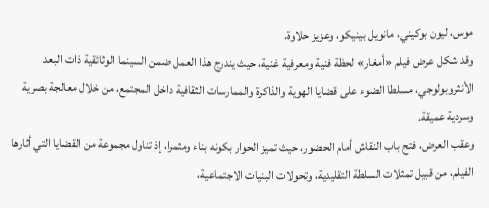موس، ليون بوكيني، مانويل بينيكو، وعزيز حلاوة.
وقد شكل عرض فيلم «أمغار» لحظة فنية ومعرفية غنية، حيث يندرج هذا العمل ضمن السينما الوثائقية ذات البعد الأنثروبولوجي، مسلطا الضوء على قضايا الهوية والذاكرة والممارسات الثقافية داخل المجتمع، من خلال معالجة بصرية وسردية عميقة.
وعقب العرض، فتح باب النقاش أمام الحضور، حيث تميز الحوار بكونه بناء ومثمرا، إذ تناول مجموعة من القضايا التي أثارها الفيلم، من قبيل تمثلات السلطة التقليدية، وتحولات البنيات الاجتماعية،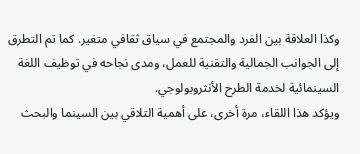وكذا العلاقة بين الفرد والمجتمع في سياق ثقافي متغير. كما تم التطرق إلى الجوانب الجمالية والتقنية للعمل، ومدى نجاحه في توظيف اللغة السينمائية لخدمة الطرح الأنثروبولوجي.
ويؤكد هذا اللقاء، مرة أخرى، على أهمية التلاقي بين السينما والبحث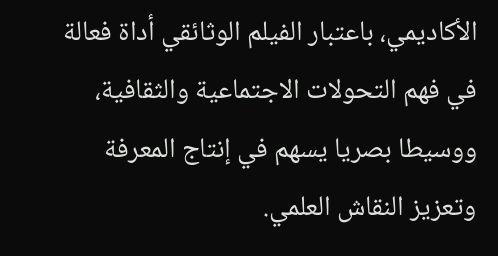الأكاديمي، باعتبار الفيلم الوثائقي أداة فعالة في فهم التحولات الاجتماعية والثقافية، ووسيطا بصريا يسهم في إنتاج المعرفة وتعزيز النقاش العلمي.